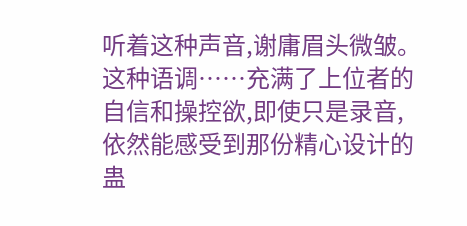听着这种声音,谢庸眉头微皱。
这种语调……充满了上位者的自信和操控欲,即使只是录音,依然能感受到那份精心设计的蛊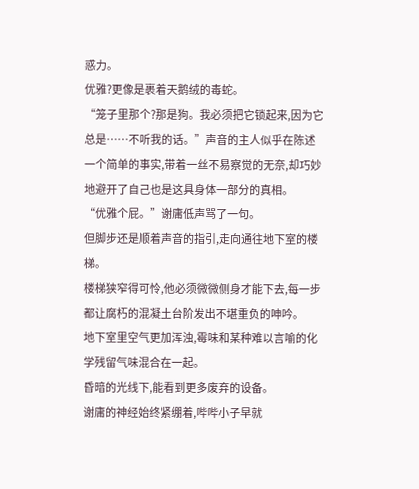惑力。
优雅?更像是裹着天鹅绒的毒蛇。
“笼子里那个?那是狗。我必须把它锁起来,因为它总是……不听我的话。”声音的主人似乎在陈述一个简单的事实,带着一丝不易察觉的无奈,却巧妙地避开了自己也是这具身体一部分的真相。
“优雅个屁。”谢庸低声骂了一句。
但脚步还是顺着声音的指引,走向通往地下室的楼梯。
楼梯狭窄得可怜,他必须微微侧身才能下去,每一步都让腐朽的混凝土台阶发出不堪重负的呻吟。
地下室里空气更加浑浊,霉味和某种难以言喻的化学残留气味混合在一起。
昏暗的光线下,能看到更多废弃的设备。
谢庸的神经始终紧绷着,哔哔小子早就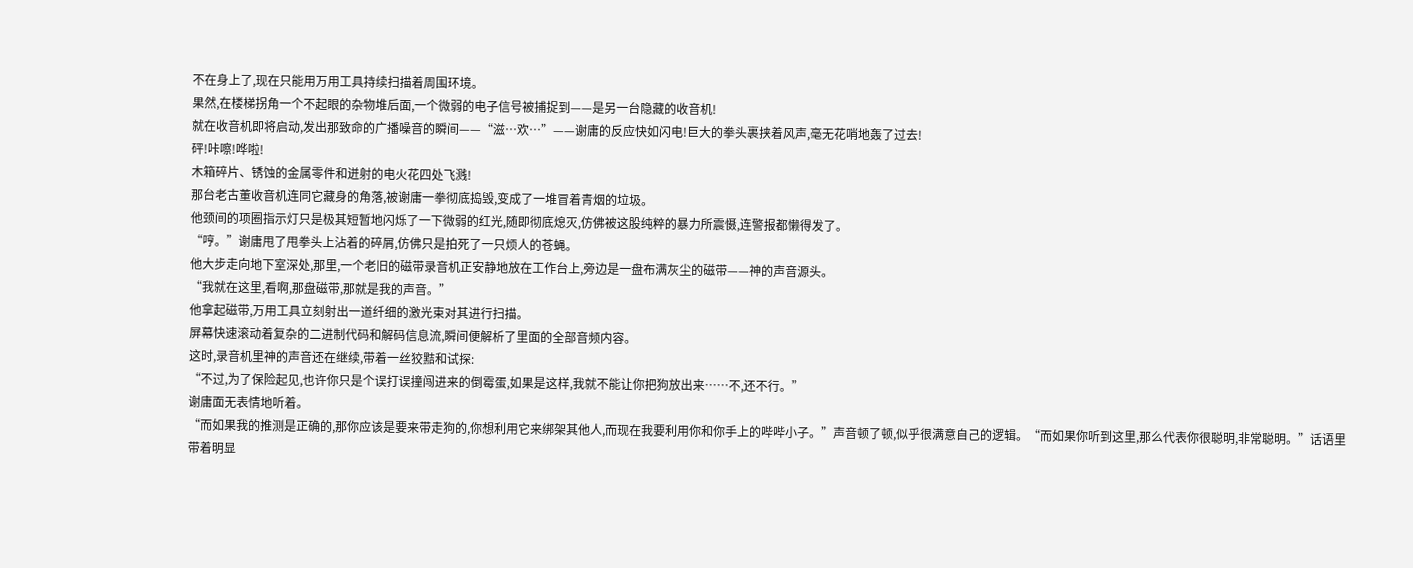不在身上了,现在只能用万用工具持续扫描着周围环境。
果然,在楼梯拐角一个不起眼的杂物堆后面,一个微弱的电子信号被捕捉到——是另一台隐藏的收音机!
就在收音机即将启动,发出那致命的广播噪音的瞬间——“滋…欢…”——谢庸的反应快如闪电!巨大的拳头裹挟着风声,毫无花哨地轰了过去!
砰!咔嚓!哗啦!
木箱碎片、锈蚀的金属零件和迸射的电火花四处飞溅!
那台老古董收音机连同它藏身的角落,被谢庸一拳彻底捣毁,变成了一堆冒着青烟的垃圾。
他颈间的项圈指示灯只是极其短暂地闪烁了一下微弱的红光,随即彻底熄灭,仿佛被这股纯粹的暴力所震慑,连警报都懒得发了。
“哼。”谢庸甩了甩拳头上沾着的碎屑,仿佛只是拍死了一只烦人的苍蝇。
他大步走向地下室深处,那里,一个老旧的磁带录音机正安静地放在工作台上,旁边是一盘布满灰尘的磁带——神的声音源头。
“我就在这里,看啊,那盘磁带,那就是我的声音。”
他拿起磁带,万用工具立刻射出一道纤细的激光束对其进行扫描。
屏幕快速滚动着复杂的二进制代码和解码信息流,瞬间便解析了里面的全部音频内容。
这时,录音机里神的声音还在继续,带着一丝狡黠和试探:
“不过,为了保险起见,也许你只是个误打误撞闯进来的倒霉蛋,如果是这样,我就不能让你把狗放出来……不,还不行。”
谢庸面无表情地听着。
“而如果我的推测是正确的,那你应该是要来带走狗的,你想利用它来绑架其他人,而现在我要利用你和你手上的哔哔小子。”声音顿了顿,似乎很满意自己的逻辑。“而如果你听到这里,那么代表你很聪明,非常聪明。”话语里带着明显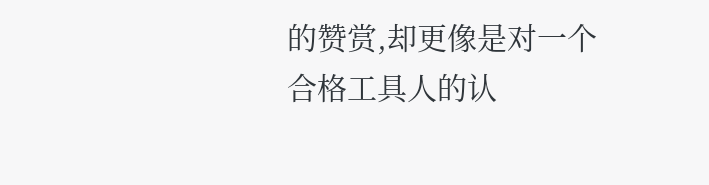的赞赏,却更像是对一个合格工具人的认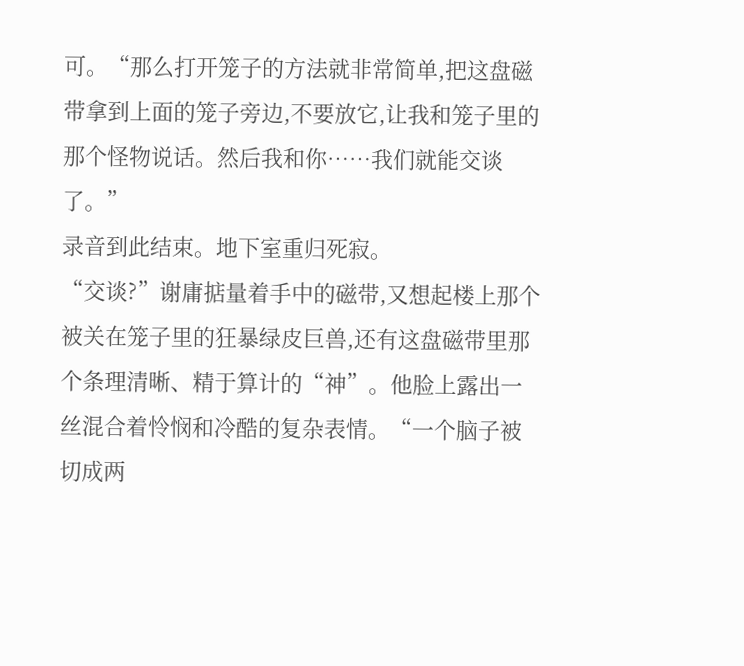可。“那么打开笼子的方法就非常简单,把这盘磁带拿到上面的笼子旁边,不要放它,让我和笼子里的那个怪物说话。然后我和你……我们就能交谈了。”
录音到此结束。地下室重归死寂。
“交谈?”谢庸掂量着手中的磁带,又想起楼上那个被关在笼子里的狂暴绿皮巨兽,还有这盘磁带里那个条理清晰、精于算计的“神”。他脸上露出一丝混合着怜悯和冷酷的复杂表情。“一个脑子被切成两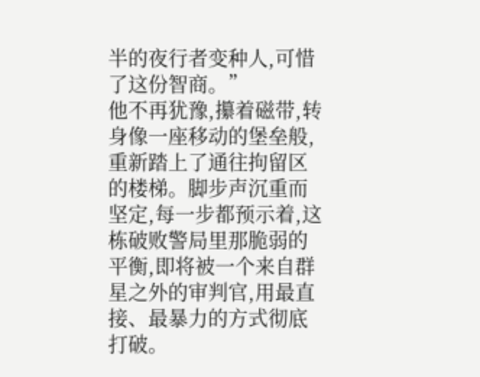半的夜行者变种人,可惜了这份智商。”
他不再犹豫,攥着磁带,转身像一座移动的堡垒般,重新踏上了通往拘留区的楼梯。脚步声沉重而坚定,每一步都预示着,这栋破败警局里那脆弱的平衡,即将被一个来自群星之外的审判官,用最直接、最暴力的方式彻底打破。